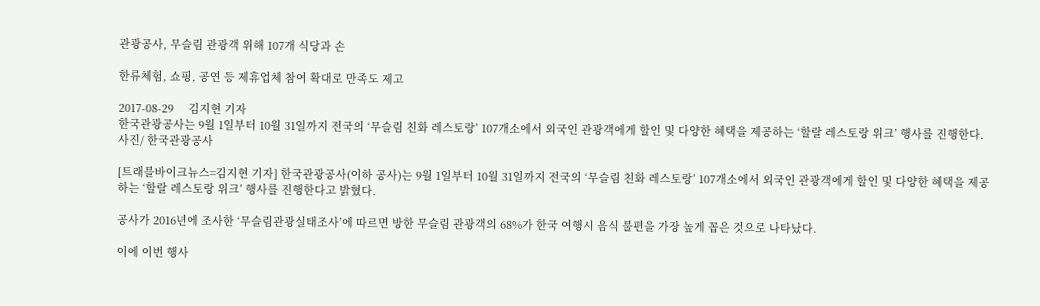관광공사, 무슬림 관광객 위해 107개 식당과 손

한류체험, 쇼핑, 공연 등 제휴업체 참여 확대로 만족도 제고

2017-08-29     김지현 기자
한국관광공사는 9월 1일부터 10월 31일까지 전국의 ‘무슬림 친화 레스토랑’ 107개소에서 외국인 관광객에게 할인 및 다양한 혜택을 제공하는 ‘할랄 레스토랑 위크’ 행사를 진행한다. 사진/ 한국관광공사

[트래블바이크뉴스=김지현 기자] 한국관광공사(이하 공사)는 9월 1일부터 10월 31일까지 전국의 ‘무슬림 친화 레스토랑’ 107개소에서 외국인 관광객에게 할인 및 다양한 혜택을 제공하는 ‘할랄 레스토랑 위크’ 행사를 진행한다고 밝혔다.

공사가 2016년에 조사한 ‘무슬림관광실태조사’에 따르면 방한 무슬림 관광객의 68%가 한국 여행시 음식 불편을 가장 높게 꼽은 것으로 나타났다.

이에 이번 행사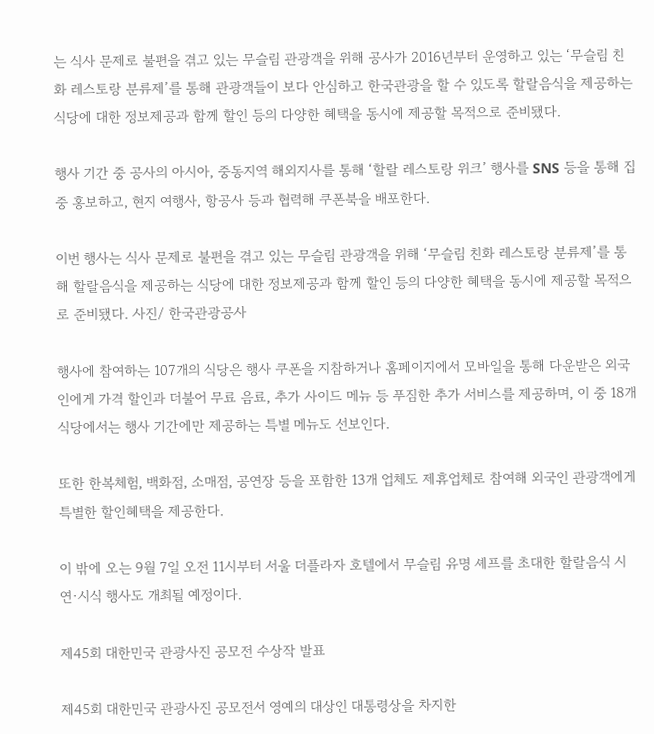는 식사 문제로 불편을 겪고 있는 무슬림 관광객을 위해 공사가 2016년부터 운영하고 있는 ‘무슬림 친화 레스토랑 분류제’를 통해 관광객들이 보다 안심하고 한국관광을 할 수 있도록 할랄음식을 제공하는 식당에 대한 정보제공과 함께 할인 등의 다양한 혜택을 동시에 제공할 목적으로 준비됐다.

행사 기간 중 공사의 아시아, 중동지역 해외지사를 통해 ‘할랄 레스토랑 위크’ 행사를 SNS 등을 통해 집중 홍보하고, 현지 여행사, 항공사 등과 협력해 쿠폰북을 배포한다.

이번 행사는 식사 문제로 불편을 겪고 있는 무슬림 관광객을 위해 ‘무슬림 친화 레스토랑 분류제’를 통해 할랄음식을 제공하는 식당에 대한 정보제공과 함께 할인 등의 다양한 혜택을 동시에 제공할 목적으로 준비됐다. 사진/ 한국관광공사

행사에 참여하는 107개의 식당은 행사 쿠폰을 지참하거나 홈페이지에서 모바일을 통해 다운받은 외국인에게 가격 할인과 더불어 무료 음료, 추가 사이드 메뉴 등 푸짐한 추가 서비스를 제공하며, 이 중 18개 식당에서는 행사 기간에만 제공하는 특별 메뉴도 선보인다.

또한 한복체험, 백화점, 소매점, 공연장 등을 포함한 13개 업체도 제휴업체로 참여해 외국인 관광객에게 특별한 할인혜택을 제공한다.

이 밖에 오는 9월 7일 오전 11시부터 서울 더플라자 호텔에서 무슬림 유명 셰프를 초대한 할랄음식 시연·시식 행사도 개최될 예정이다.

제45회 대한민국 관광사진 공모전 수상작 발표

제45회 대한민국 관광사진 공모전서 영예의 대상인 대통령상을 차지한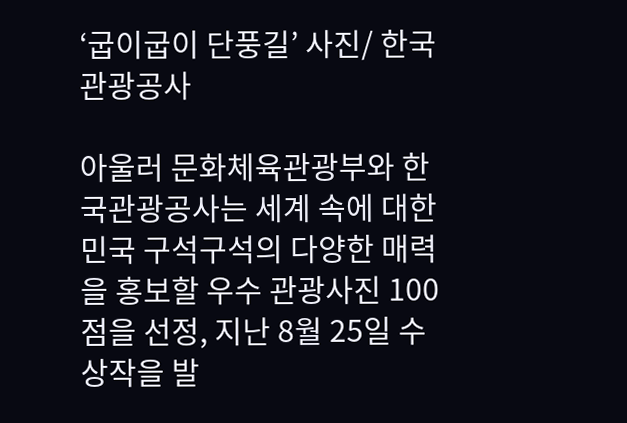‘굽이굽이 단풍길’ 사진/ 한국관광공사

아울러 문화체육관광부와 한국관광공사는 세계 속에 대한민국 구석구석의 다양한 매력을 홍보할 우수 관광사진 100점을 선정, 지난 8월 25일 수상작을 발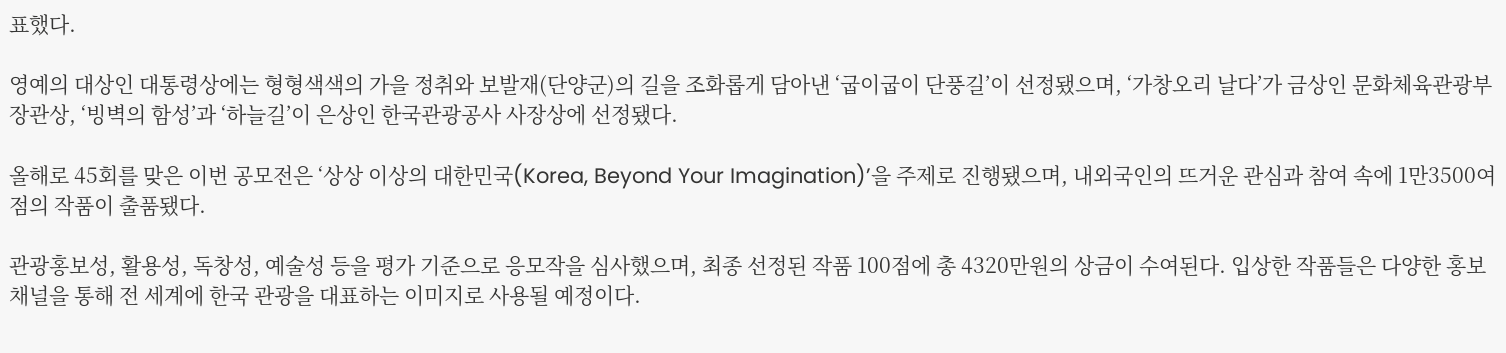표했다.

영예의 대상인 대통령상에는 형형색색의 가을 정취와 보발재(단양군)의 길을 조화롭게 담아낸 ‘굽이굽이 단풍길’이 선정됐으며, ‘가창오리 날다’가 금상인 문화체육관광부 장관상, ‘빙벽의 함성’과 ‘하늘길’이 은상인 한국관광공사 사장상에 선정됐다.

올해로 45회를 맞은 이번 공모전은 ‘상상 이상의 대한민국(Korea, Beyond Your Imagination)’을 주제로 진행됐으며, 내외국인의 뜨거운 관심과 참여 속에 1만3500여 점의 작품이 출품됐다.

관광홍보성, 활용성, 독창성, 예술성 등을 평가 기준으로 응모작을 심사했으며, 최종 선정된 작품 100점에 총 4320만원의 상금이 수여된다. 입상한 작품들은 다양한 홍보 채널을 통해 전 세계에 한국 관광을 대표하는 이미지로 사용될 예정이다.